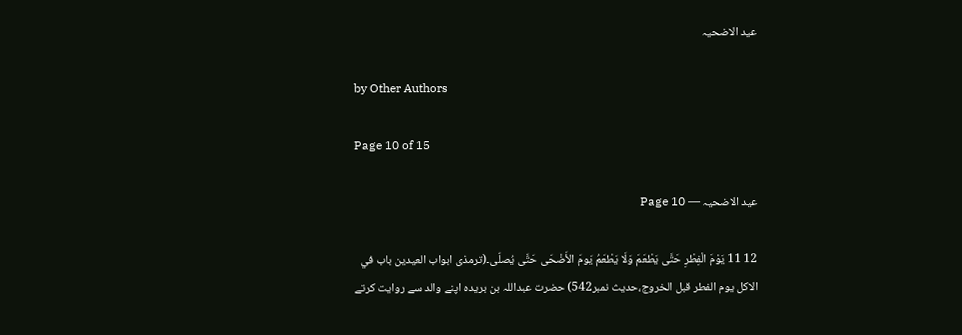عید الاضحیہ

by Other Authors

Page 10 of 15

عید الاضحیہ — Page 10

12 11 يَوْمَ الْفِطْرِ حَتَّى يَطْعَمَ وَلَا يَطْعَمُ يَومَ الأَضْحَى حَتَّى يُصلّى۔(ترمذی ابواب العيدين باب في الاكل يوم الفطر قبل الخروج،حدیث نمبر542) حضرت عبداللہ بن بریدہ اپنے والد سے روایت کرتے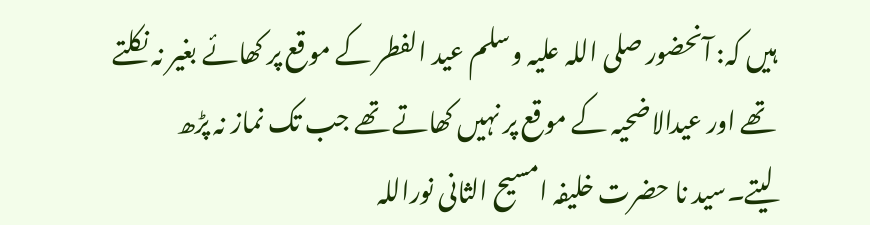ہیں کہ: آنحضور صلی اللہ علیہ وسلم عید الفطر کے موقع پر کھائے بغیر نہ نکلتے تھے اور عیدالاضحیہ کے موقع پر نہیں کھاتے تھے جب تک نماز نہ پڑھ لیتے۔سید نا حضرت خلیفہ امسیح الثانی نوراللہ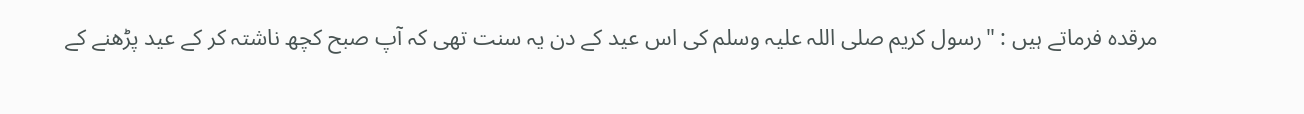مرقدہ فرماتے ہیں : "رسول کریم صلی اللہ علیہ وسلم کی اس عید کے دن یہ سنت تھی کہ آپ صبح کچھ ناشتہ کر کے عید پڑھنے کے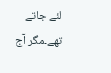لئے جاتے تھے۔مگر آج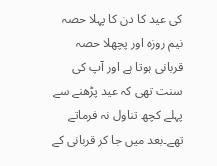کی عید کا دن کا پہلا حصہ نیم روزہ اور پچھلا حصہ قربانی ہوتا ہے اور آپ کی سنت تھی کہ عید پڑھنے سے پہلے کچھ تناول نہ فرماتے تھے۔بعد میں جا کر قربانی کے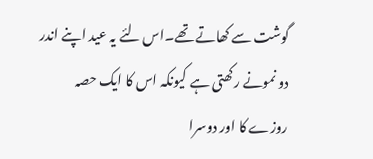گوشت سے کھاتے تھے۔اس لئے یہ عید اپنے اندر دو نمونے رکھتی ہے کیونکہ اس کا ایک حصہ روزے کا اور دوسرا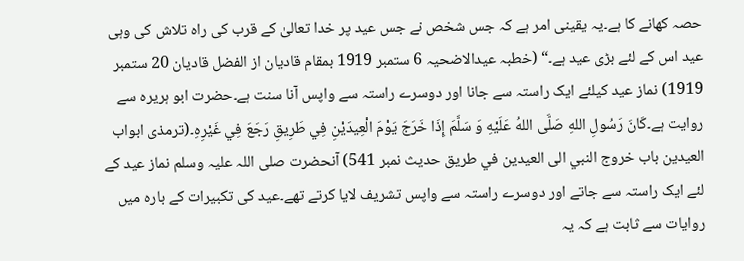حصہ کھانے کا ہے۔یہ یقینی امر ہے کہ جس شخص نے جس عید پر خدا تعالیٰ کے قرب کی راہ تلاش کی وہی عید اس کے لئے بڑی عید ہے۔“ (خطبہ عیدالاضحیہ 6 ستمبر 1919 بمقام قادیان از الفضل قادیان 20 ستمبر 1919) نماز عید کیلئے ایک راستہ سے جانا اور دوسرے راستہ سے واپس آنا سنت ہے۔حضرت ابو ہریرہ سے روایت ہے۔كَانَ رَسُولِ اللهِ صَلَّى اللهُ عَلَيْهِ وَ سَلَّمَ إِذَا خَرَجَ يَوْمَ الْعِيدَيْنِ فِي طَرِيقِ رَجَعَ فِي غَيْرِهِ۔(ترمذی ابواب العيدين باب خروج النبي الى العيدين في طريق حدیث نمبر 541) آنحضرت صلی اللہ علیہ وسلم نماز عید کے لئے ایک راستہ سے جاتے اور دوسرے راستہ سے واپس تشریف لایا کرتے تھے۔عید کی تکبیرات کے بارہ میں روایات سے ثابت ہے کہ یہ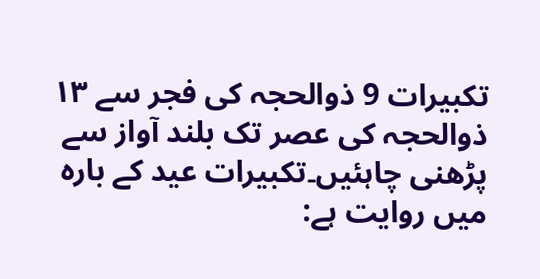تکبیرات 9 ذوالحجہ کی فجر سے ۱۳ ذوالحجہ کی عصر تک بلند آواز سے پڑھنی چاہئیں۔تکبیرات عید کے بارہ میں روایت ہے: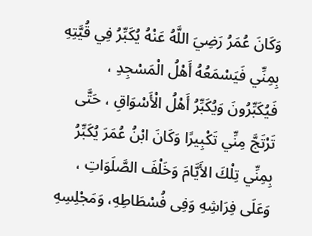وَكَانَ عُمَرُ رَضِيَ اللَّهُ عَنْهُ يُكَبِّرُ فِي قُيَّتِهِ بِمِنِّي فَيَسْمَعُهُ أَهْلُ الْمَسْجِدِ ، فَيُكَبِّرُونَ وَيُكَبِّرُ أَهْلُ الْأَسْوَاقِ ، حَتَّى تَرْتَجَّ مِنِّي تَكْبِيرًا وَكَانَ ابْنُ عُمَرَ يُكَبِّرُ بِمِنِّي تِلْكَ الأَيَّامَ وَخَلْفَ الصَّلَوَاتِ ، وَعَلَى فِرَاشِهِ وَفِى فُسْطَاطِهِ، وَمَجْلِسِهِ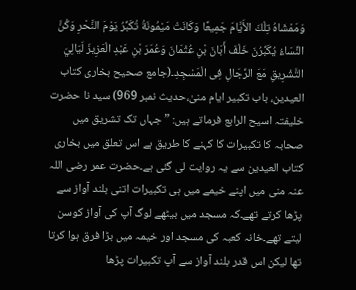وَمَمْشَاهُ تِلْكَ الأَيَّامَ جَمِيعًا وَكَانَتْ مَيْمُونَةُ تُكَبِّرُ يَوْمَ النَّحْرِ وَكُنَّ النِّسَاءُ يُكَبِّرُنَ خَلْفَ أَبَانَ بْنِ عُثْمَانَ وَعُمَرَ بْنِ عَبْدِ الْعَزِيزَ لَيَالِيَ التَّشْرِيقِ مَعَ الرِّجَالِ فِى الْمَسْجِدِ۔(جامع صحیح بخاری کتاب العیدین، باب تکبیر ایام منیٰ،حدیث نمبر 969) سید نا حضرت خلیفتہ اسیح الرابع فرماتے ہیں: ”جہاں تک تشریق میں صحابہ کا تکبیرات کا کہنے کا طریق ہے اس تعلق میں بخاری کتاب العیدین سے یہ روایت لی گئی ہے۔حضرت عمر رضی اللہ عنہ منی میں اپنے خیمے میں ہی تکبیرات اتنی بلند آواز سے پڑھا کرتے تھے۔کہ مسجد میں بیٹھے لوگ آپ کی آواز کوسن لیتے تھے۔خانہ کعبہ کی مسجد اور خیمہ میں بڑا فرق ہوا کرتا تھا لیکن اس قدر بلند آواز سے آپ تکبیرات پڑھا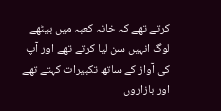کرتے تھے کہ خانہ کعبہ میں بیٹھے لوگ انہیں سن لیا کرتے تھے اور آپ کی آواز کے ساتھ تکبیرات کہتے تھے اور بازاروں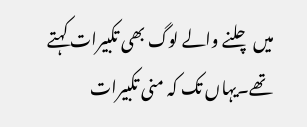میں چلنے والے لوگ بھی تکبیرات کہتے تھے۔یہاں تک کہ منی تکبیرات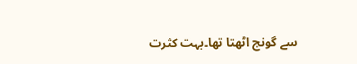سے گونج اٹھتا تھا۔بہت کثرت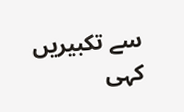سے تکبیریں کہی